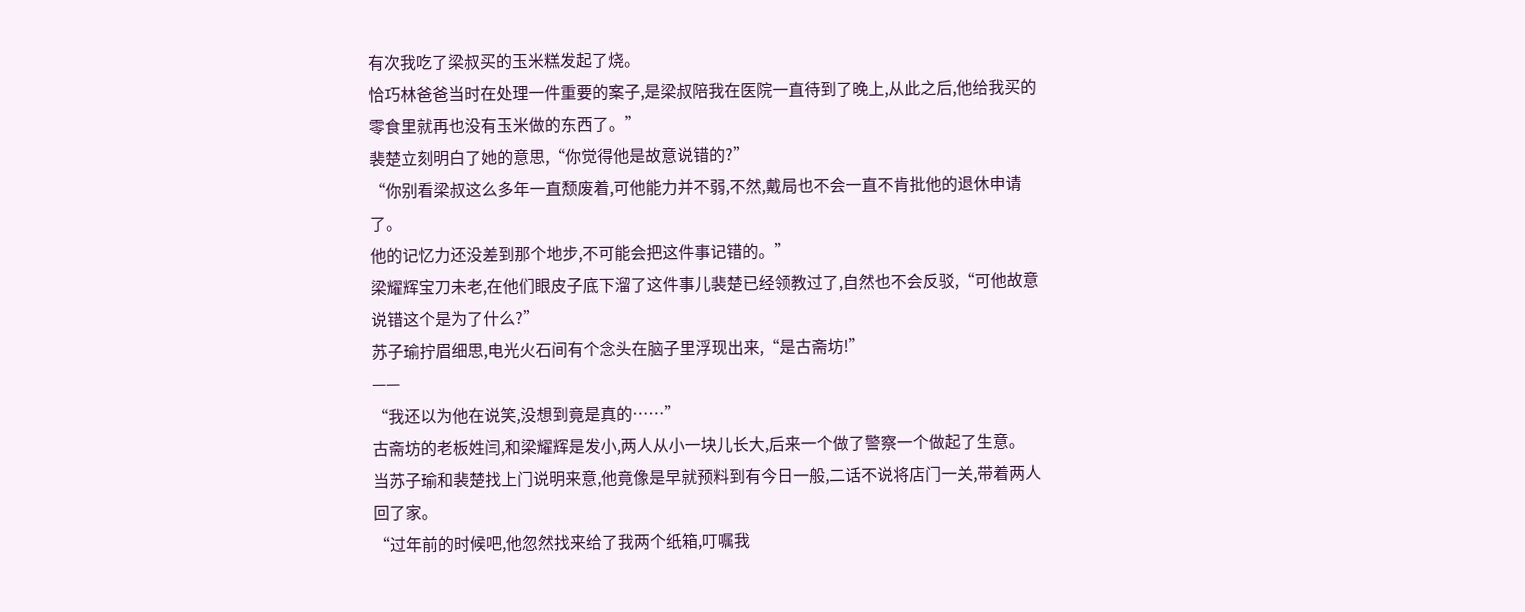有次我吃了梁叔买的玉米糕发起了烧。
恰巧林爸爸当时在处理一件重要的案子,是梁叔陪我在医院一直待到了晚上,从此之后,他给我买的零食里就再也没有玉米做的东西了。”
裴楚立刻明白了她的意思,“你觉得他是故意说错的?”
“你别看梁叔这么多年一直颓废着,可他能力并不弱,不然,戴局也不会一直不肯批他的退休申请了。
他的记忆力还没差到那个地步,不可能会把这件事记错的。”
梁耀辉宝刀未老,在他们眼皮子底下溜了这件事儿裴楚已经领教过了,自然也不会反驳,“可他故意说错这个是为了什么?”
苏子瑜拧眉细思,电光火石间有个念头在脑子里浮现出来,“是古斋坊!”
——
“我还以为他在说笑,没想到竟是真的……”
古斋坊的老板姓闫,和梁耀辉是发小,两人从小一块儿长大,后来一个做了警察一个做起了生意。
当苏子瑜和裴楚找上门说明来意,他竟像是早就预料到有今日一般,二话不说将店门一关,带着两人回了家。
“过年前的时候吧,他忽然找来给了我两个纸箱,叮嘱我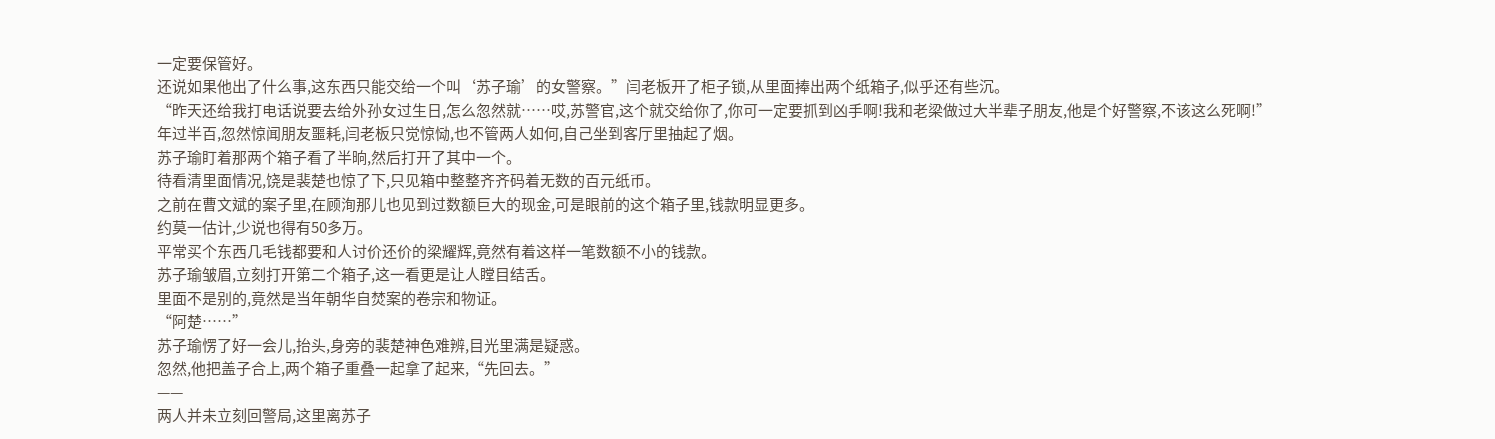一定要保管好。
还说如果他出了什么事,这东西只能交给一个叫‘苏子瑜’的女警察。”闫老板开了柜子锁,从里面捧出两个纸箱子,似乎还有些沉。
“昨天还给我打电话说要去给外孙女过生日,怎么忽然就……哎,苏警官,这个就交给你了,你可一定要抓到凶手啊!我和老梁做过大半辈子朋友,他是个好警察,不该这么死啊!”
年过半百,忽然惊闻朋友噩耗,闫老板只觉惊恸,也不管两人如何,自己坐到客厅里抽起了烟。
苏子瑜盯着那两个箱子看了半晌,然后打开了其中一个。
待看清里面情况,饶是裴楚也惊了下,只见箱中整整齐齐码着无数的百元纸币。
之前在曹文斌的案子里,在顾洵那儿也见到过数额巨大的现金,可是眼前的这个箱子里,钱款明显更多。
约莫一估计,少说也得有50多万。
平常买个东西几毛钱都要和人讨价还价的梁耀辉,竟然有着这样一笔数额不小的钱款。
苏子瑜皱眉,立刻打开第二个箱子,这一看更是让人瞠目结舌。
里面不是别的,竟然是当年朝华自焚案的卷宗和物证。
“阿楚……”
苏子瑜愣了好一会儿,抬头,身旁的裴楚神色难辨,目光里满是疑惑。
忽然,他把盖子合上,两个箱子重叠一起拿了起来,“先回去。”
——
两人并未立刻回警局,这里离苏子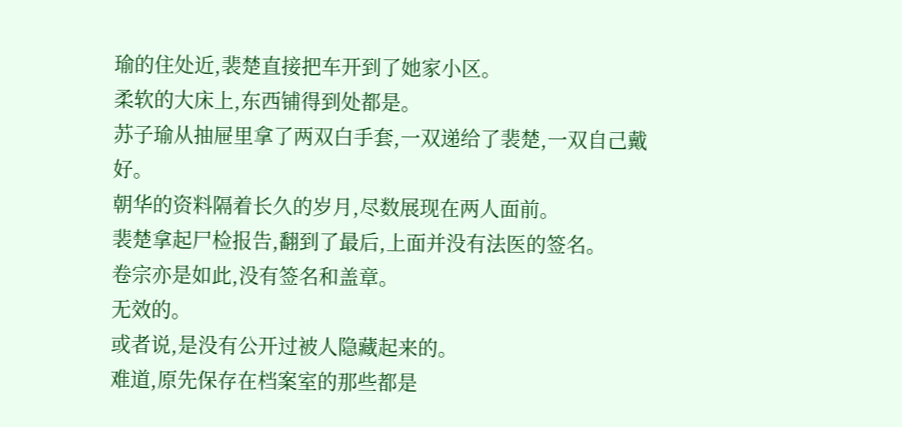瑜的住处近,裴楚直接把车开到了她家小区。
柔软的大床上,东西铺得到处都是。
苏子瑜从抽屉里拿了两双白手套,一双递给了裴楚,一双自己戴好。
朝华的资料隔着长久的岁月,尽数展现在两人面前。
裴楚拿起尸检报告,翻到了最后,上面并没有法医的签名。
卷宗亦是如此,没有签名和盖章。
无效的。
或者说,是没有公开过被人隐藏起来的。
难道,原先保存在档案室的那些都是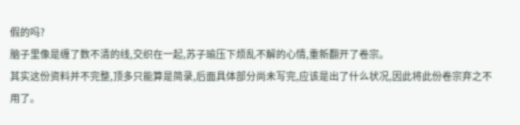假的吗?
脑子里像是缠了数不清的线,交织在一起,苏子瑜压下烦乱不解的心情,重新翻开了卷宗。
其实这份资料并不完整,顶多只能算是简录,后面具体部分尚未写完,应该是出了什么状况,因此将此份卷宗弃之不用了。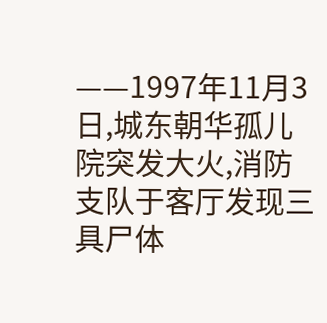——1997年11月3日,城东朝华孤儿院突发大火,消防支队于客厅发现三具尸体